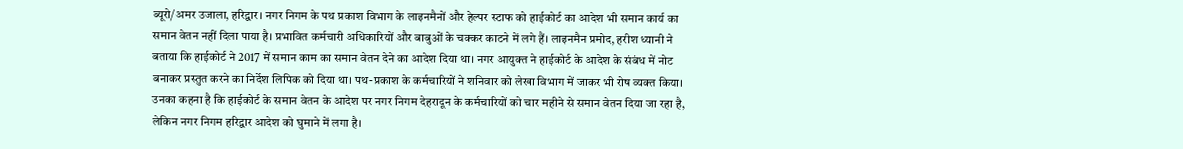ब्यूरो/अमर उजाला, हरिद्वार। नगर निगम के पथ प्रकाश विभाग के लाइनमैनों और हेल्पर स्टाफ को हाईकोर्ट का आदेश भी समान कार्य का समान वेतन नहीं दिला पाया है। प्रभावित कर्मचारी अधिकारियों और बाबुओं के चक्कर काटने में लगे हैं। लाइनमैन प्रमोद, हरीश ध्यानी ने बताया कि हाईकोर्ट ने 2017 में समान काम का समान वेतन देने का आदेश दिया था। नगर आयुक्त ने हाईकोर्ट के आदेश के संबंध में नोट बनाकर प्रस्तुत करने का निर्देश लिपिक को दिया था। पथ-प्रकाश के कर्मचारियों ने शनिवार को लेखा विभाग में जाकर भी रोष व्यक्त किया। उनका कहना है कि हाईकोर्ट के समान वेतन के आदेश पर नगर निगम देहरादून के कर्मचारियों को चार महीने से समान वेतन दिया जा रहा है, लेकिन नगर निगम हरिद्वार आदेश को घुमाने में लगा है।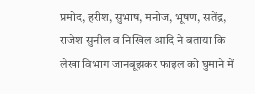प्रमोद, हरीश, सुभाष, मनोज, भूषण, सतेंद्र, राजेश सुनील व निखिल आदि ने बताया कि लेखा विभाग जानबूझकर फाइल को घुमाने में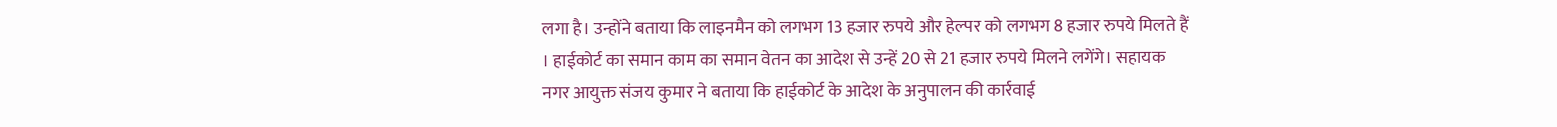लगा है। उन्होंने बताया कि लाइनमैन को लगभग 13 हजार रुपये और हेल्पर को लगभग 8 हजार रुपये मिलते हैं । हाईकोर्ट का समान काम का समान वेतन का आदेश से उन्हें 20 से 21 हजार रुपये मिलने लगेंगे। सहायक नगर आयुक्त संजय कुमार ने बताया कि हाईकोर्ट के आदेश के अनुपालन की कार्रवाई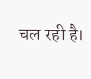चल रही है।